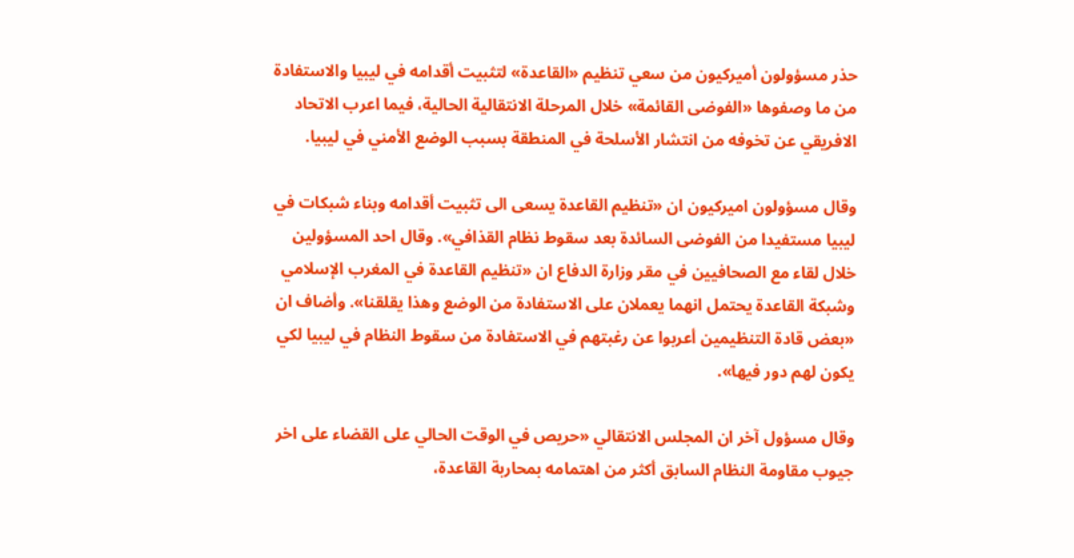حذر مسؤولون أميركيون من سعي تنظيم «القاعدة» لتثبيت أقدامه في ليبيا والاستفادة من ما وصفوها «الفوضى القائمة» خلال المرحلة الانتقالية الحالية، فيما اعرب الاتحاد الافريقي عن تخوفه من انتشار الأسلحة في المنطقة بسبب الوضع الأمني في ليبيا.

وقال مسؤولون اميركيون ان «تنظيم القاعدة يسعى الى تثبيت أقدامه وبناء شبكات في ليبيا مستفيدا من الفوضى السائدة بعد سقوط نظام القذافي». وقال احد المسؤولين خلال لقاء مع الصحافيين في مقر وزارة الدفاع ان «تنظيم القاعدة في المغرب الإسلامي وشبكة القاعدة يحتمل انهما يعملان على الاستفادة من الوضع وهذا يقلقنا». وأضاف ان «بعض قادة التنظيمين أعربوا عن رغبتهم في الاستفادة من سقوط النظام في ليبيا لكي يكون لهم دور فيها».

وقال مسؤول آخر ان المجلس الانتقالي «حريص في الوقت الحالي على القضاء على اخر جيوب مقاومة النظام السابق أكثر من اهتمامه بمحاربة القاعدة،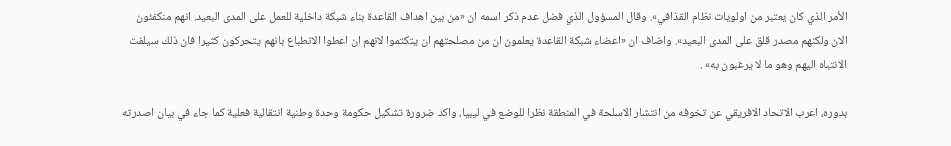الأمر الذي كان يعتبر من اولويات نظام القذافي». وقال المسؤول الذي فضل عدم ذكر اسمه ان «من بين اهداف القاعدة بناء شبكة داخلية للعمل على المدى البعيد. انهم منكفئون الان ولكنهم مصدر قلق على المدى البعيد». واضاف ان «اعضاء شبكة القاعدة يعلمون ان من مصلحتهم ان يتكتموا لانهم ان اعطوا الانطباع بانهم يتحركون كثيرا فان ذلك سيلفت الانتباه اليهم وهو ما لا يرغبون به» .

بدوره، اعرب الاتحاد الافريقي عن تخوفه من انتشار الاسلحة في المنطقة نظرا للوضع في ليبيا، واكد ضرورة تشكيل حكومة وحدة وطنية انتقالية فعلية كما جاء في بيان اصدرته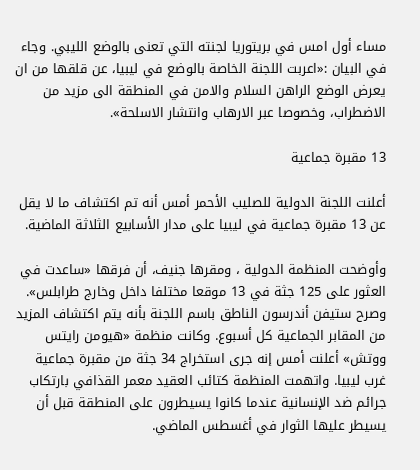مساء أول امس في بريتوريا لجنته التي تعنى بالوضع الليبي. وجاء في البيان :«اعربت اللجنة الخاصة بالوضع في ليبيا، عن قلقها من ان يعرض الوضع الراهن السلام والامن في المنطقة الى مزيد من الاضطراب، وخصوصا عبر الارهاب وانتشار الاسلحة».

13 مقبرة جماعية

أعلنت اللجنة الدولية للصليب الأحمر أمس أنه تم اكتشاف ما لا يقل عن 13 مقبرة جماعية في ليبيا على مدار الأسابيع الثلاثة الماضية.

وأوضحت المنظمة الدولية ، ومقرها جنيف، أن فرقها «ساعدت في العثور على 125 جثة في 13 موقعا مختلفا داخل وخارج طرابلس». وصرح ستيفن أندرسون الناطق باسم اللجنة بأنه يتم اكتشاف المزيد من المقابر الجماعية كل أسبوع. وكانت منظمة «هيومن رايتس ووتش» أعلنت أمس إنه جرى استخراج 34 جثة من مقبرة جماعية غرب ليبيا. واتهمت المنظمة كتائب العقيد معمر القذافي بارتكاب جرائم ضد الإنسانية عندما كانوا يسيطرون على المنطقة قبل أن يسيطر عليها الثوار في أغسطس الماضي.